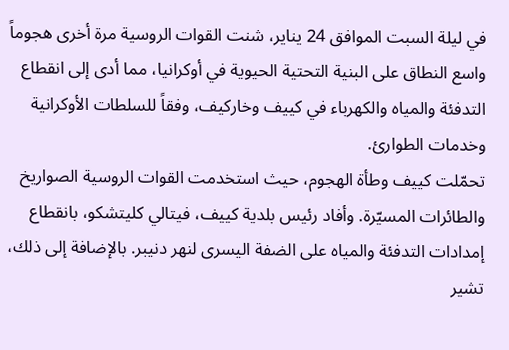في ليلة السبت الموافق 24 يناير، شنت القوات الروسية مرة أخرى هجوماً واسع النطاق على البنية التحتية الحيوية في أوكرانيا، مما أدى إلى انقطاع التدفئة والمياه والكهرباء في كييف وخاركيف، وفقاً للسلطات الأوكرانية وخدمات الطوارئ.
تحمّلت كييف وطأة الهجوم، حيث استخدمت القوات الروسية الصواريخ والطائرات المسيّرة. وأفاد رئيس بلدية كييف، فيتالي كليتشكو، بانقطاع إمدادات التدفئة والمياه على الضفة اليسرى لنهر دنيبر. بالإضافة إلى ذلك، تشير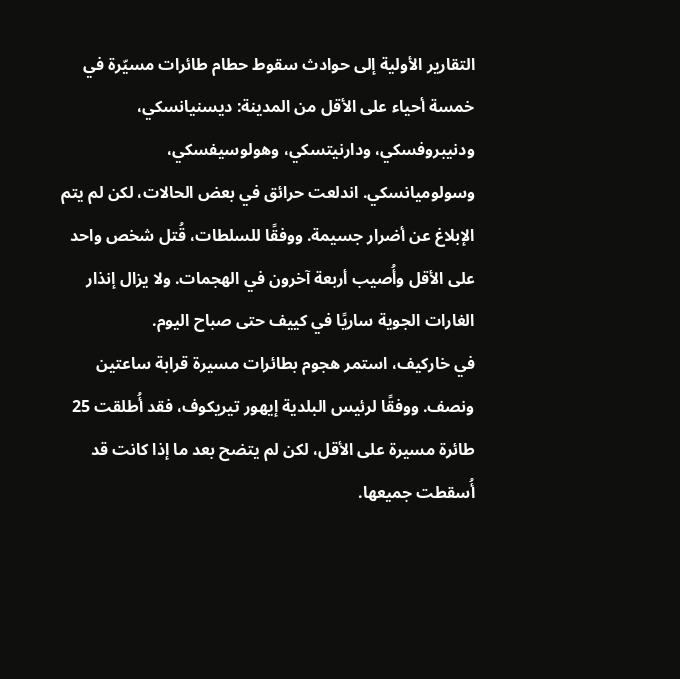التقارير الأولية إلى حوادث سقوط حطام طائرات مسيّرة في خمسة أحياء على الأقل من المدينة: ديسنيانسكي، ودنيبروفسكي، ودارنيتسكي، وهولوسيفسكي، وسولوميانسكي. اندلعت حرائق في بعض الحالات، لكن لم يتم الإبلاغ عن أضرار جسيمة. ووفقًا للسلطات، قُتل شخص واحد على الأقل وأُصيب أربعة آخرون في الهجمات. ولا يزال إنذار الغارات الجوية ساريًا في كييف حتى صباح اليوم.
في خاركيف، استمر هجوم بطائرات مسيرة قرابة ساعتين ونصف. ووفقًا لرئيس البلدية إيهور تيريكوف، فقد أُطلقت 25 طائرة مسيرة على الأقل، لكن لم يتضح بعد ما إذا كانت قد أُسقطت جميعها.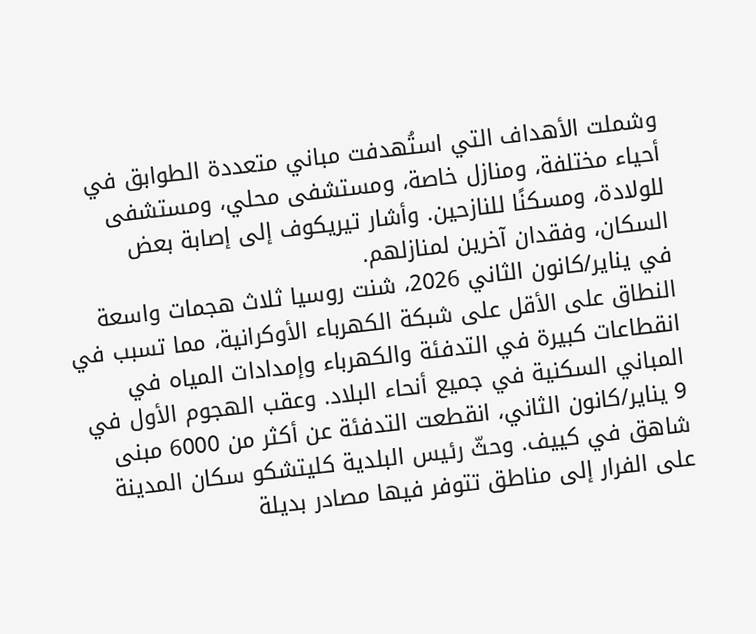وشملت الأهداف التي استُهدفت مباني متعددة الطوابق في أحياء مختلفة، ومنازل خاصة، ومستشفى محلي، ومستشفى للولادة، ومسكنًا للنازحين. وأشار تيريكوف إلى إصابة بعض السكان، وفقدان آخرين لمنازلهم.
في يناير/كانون الثاني 2026، شنت روسيا ثلاث هجمات واسعة النطاق على الأقل على شبكة الكهرباء الأوكرانية، مما تسبب في انقطاعات كبيرة في التدفئة والكهرباء وإمدادات المياه في المباني السكنية في جميع أنحاء البلاد. وعقب الهجوم الأول في 9 يناير/كانون الثاني، انقطعت التدفئة عن أكثر من 6000 مبنى شاهق في كييف. وحثّ رئيس البلدية كليتشكو سكان المدينة على الفرار إلى مناطق تتوفر فيها مصادر بديلة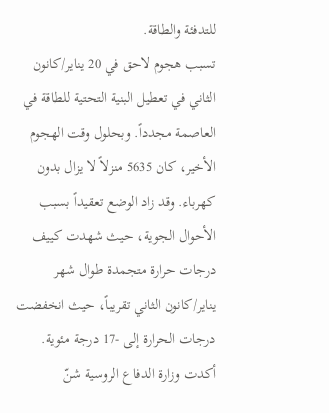للتدفئة والطاقة.
تسبب هجوم لاحق في 20 يناير/كانون الثاني في تعطيل البنية التحتية للطاقة في العاصمة مجدداً. وبحلول وقت الهجوم الأخير، كان 5635 منزلاً لا يزال بدون كهرباء. وقد زاد الوضع تعقيداً بسبب الأحوال الجوية، حيث شهدت كييف درجات حرارة متجمدة طوال شهر يناير/كانون الثاني تقريباً، حيث انخفضت درجات الحرارة إلى -17 درجة مئوية.
أكدت وزارة الدفاع الروسية شنّ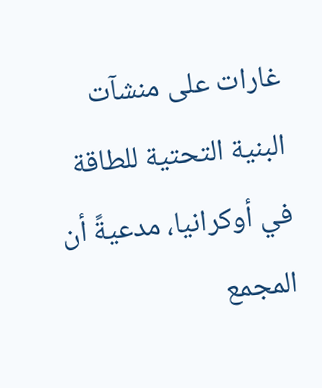غارات على منشآت البنية التحتية للطاقة في أوكرانيا، مدعيةً أن المجمع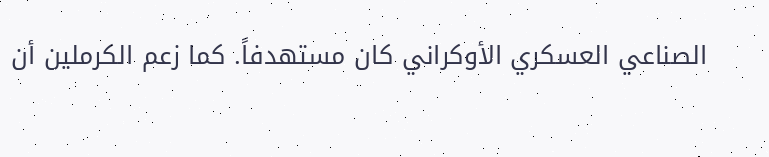الصناعي العسكري الأوكراني كان مستهدفاً. كما زعم الكرملين أن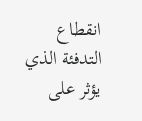انقطاع التدفئة الذي يؤثر على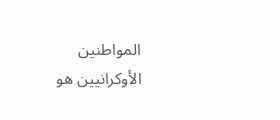المواطنين الأوكرانيين هو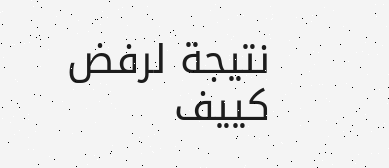نتيجة لرفض كييف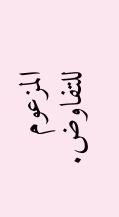المزعوم للتفاوض.